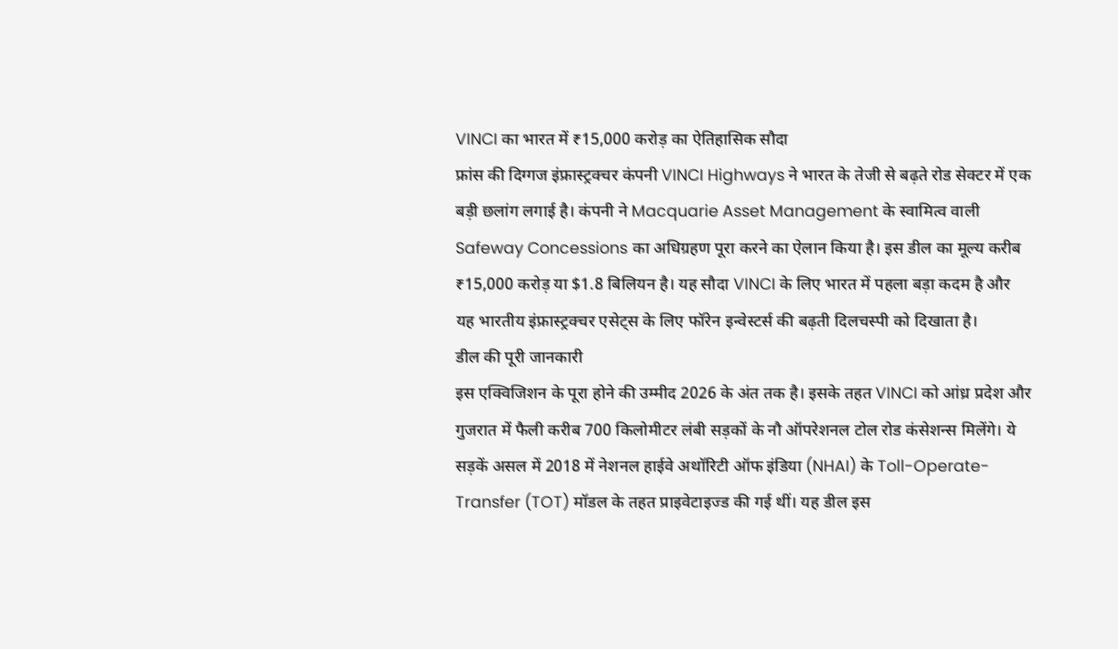VINCI का भारत में ₹15,000 करोड़ का ऐतिहासिक सौदा
फ्रांस की दिग्गज इंफ्रास्ट्रक्चर कंपनी VINCI Highways ने भारत के तेजी से बढ़ते रोड सेक्टर में एक बड़ी छलांग लगाई है। कंपनी ने Macquarie Asset Management के स्वामित्व वाली Safeway Concessions का अधिग्रहण पूरा करने का ऐलान किया है। इस डील का मूल्य करीब ₹15,000 करोड़ या $1.8 बिलियन है। यह सौदा VINCI के लिए भारत में पहला बड़ा कदम है और यह भारतीय इंफ्रास्ट्रक्चर एसेट्स के लिए फॉरेन इन्वेस्टर्स की बढ़ती दिलचस्पी को दिखाता है।
डील की पूरी जानकारी
इस एक्विजिशन के पूरा होने की उम्मीद 2026 के अंत तक है। इसके तहत VINCI को आंध्र प्रदेश और गुजरात में फैली करीब 700 किलोमीटर लंबी सड़कों के नौ ऑपरेशनल टोल रोड कंसेशन्स मिलेंगे। ये सड़कें असल में 2018 में नेशनल हाईवे अथॉरिटी ऑफ इंडिया (NHAI) के Toll-Operate-Transfer (TOT) मॉडल के तहत प्राइवेटाइज्ड की गई थीं। यह डील इस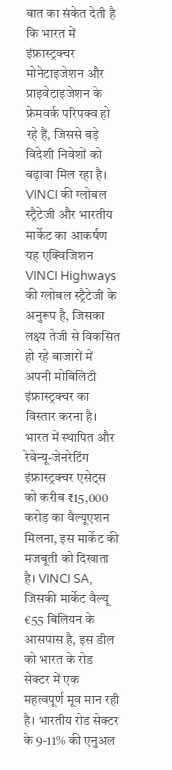बात का संकेत देती है कि भारत में इंफ्रास्ट्रक्चर मोनेटाइजेशन और प्राइवेटाइजेशन के फ्रेमवर्क परिपक्व हो रहे हैं, जिससे बड़े विदेशी निवेशों को बढ़ावा मिल रहा है।
VINCI की ग्लोबल स्ट्रैटेजी और भारतीय मार्केट का आकर्षण
यह एक्विजिशन VINCI Highways की ग्लोबल स्ट्रैटेजी के अनुरूप है, जिसका लक्ष्य तेजी से विकसित हो रहे बाजारों में अपनी मोबिलिटी इंफ्रास्ट्रक्चर का विस्तार करना है। भारत में स्थापित और रेवेन्यू-जेनरेटिंग इंफ्रास्ट्रक्चर एसेट्स को करीब ₹15,000 करोड़ का वैल्यूएशन मिलना, इस मार्केट की मजबूती को दिखाता है। VINCI SA, जिसकी मार्केट वैल्यू €55 बिलियन के आसपास है, इस डील को भारत के रोड सेक्टर में एक महत्वपूर्ण मूव मान रही है। भारतीय रोड सेक्टर के 9-11% की एनुअल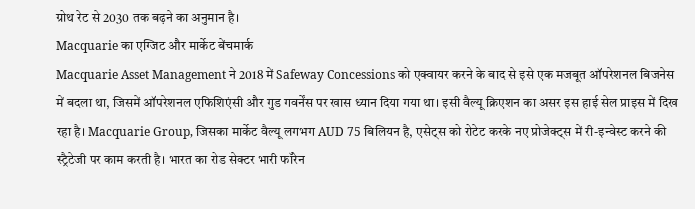ग्रोथ रेट से 2030 तक बढ़ने का अनुमान है।
Macquarie का एग्जिट और मार्केट बेंचमार्क
Macquarie Asset Management ने 2018 में Safeway Concessions को एक्वायर करने के बाद से इसे एक मजबूत ऑपरेशनल बिजनेस में बदला था, जिसमें ऑपरेशनल एफिशिएंसी और गुड गवर्नेंस पर खास ध्यान दिया गया था। इसी वैल्यू क्रिएशन का असर इस हाई सेल प्राइस में दिख रहा है। Macquarie Group, जिसका मार्केट वैल्यू लगभग AUD 75 बिलियन है, एसेट्स को रोटेट करके नए प्रोजेक्ट्स में री-इन्वेस्ट करने की स्ट्रैटेजी पर काम करती है। भारत का रोड सेक्टर भारी फॉरेन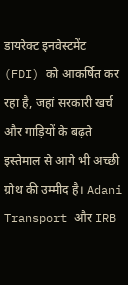डायरेक्ट इनवेस्टमेंट (FDI) को आकर्षित कर रहा है, जहां सरकारी खर्च और गाड़ियों के बढ़ते इस्तेमाल से आगे भी अच्छी ग्रोथ की उम्मीद है। Adani Transport और IRB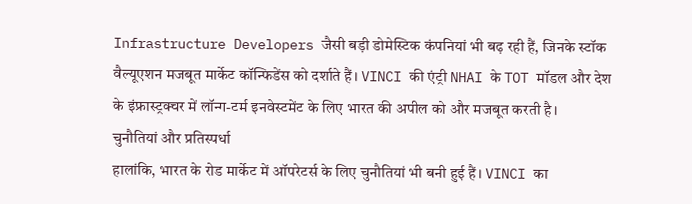Infrastructure Developers जैसी बड़ी डोमेस्टिक कंपनियां भी बढ़ रही हैं, जिनके स्टॉक वैल्यूएशन मजबूत मार्केट कॉन्फिडेंस को दर्शाते हैं। VINCI की एंट्री NHAI के TOT मॉडल और देश के इंफ्रास्ट्रक्चर में लॉन्ग-टर्म इनवेस्टमेंट के लिए भारत की अपील को और मजबूत करती है।
चुनौतियां और प्रतिस्पर्धा
हालांकि, भारत के रोड मार्केट में ऑपरेटर्स के लिए चुनौतियां भी बनी हुई हैं। VINCI का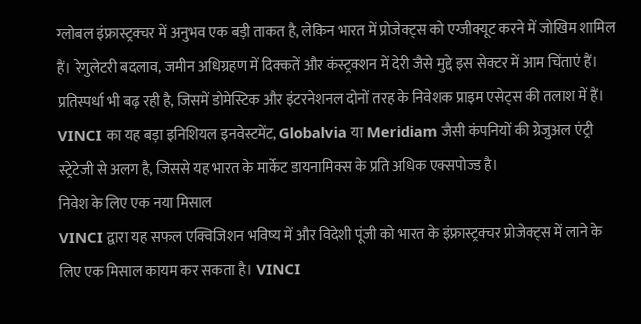ग्लोबल इंफ्रास्ट्रक्चर में अनुभव एक बड़ी ताकत है, लेकिन भारत में प्रोजेक्ट्स को एग्जीक्यूट करने में जोखिम शामिल हैं। रेगुलेटरी बदलाव, जमीन अधिग्रहण में दिक्कतें और कंस्ट्रक्शन में देरी जैसे मुद्दे इस सेक्टर में आम चिंताएं हैं। प्रतिस्पर्धा भी बढ़ रही है, जिसमें डोमेस्टिक और इंटरनेशनल दोनों तरह के निवेशक प्राइम एसेट्स की तलाश में हैं। VINCI का यह बड़ा इनिशियल इनवेस्टमेंट, Globalvia या Meridiam जैसी कंपनियों की ग्रेजुअल एंट्री स्ट्रेटेजी से अलग है, जिससे यह भारत के मार्केट डायनामिक्स के प्रति अधिक एक्सपोज्ड है।
निवेश के लिए एक नया मिसाल
VINCI द्वारा यह सफल एक्विजिशन भविष्य में और विदेशी पूंजी को भारत के इंफ्रास्ट्रक्चर प्रोजेक्ट्स में लाने के लिए एक मिसाल कायम कर सकता है। VINCI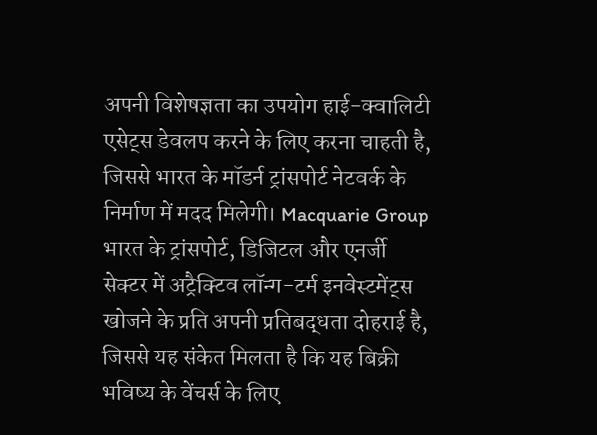अपनी विशेषज्ञता का उपयोग हाई-क्वालिटी एसेट्स डेवलप करने के लिए करना चाहती है, जिससे भारत के मॉडर्न ट्रांसपोर्ट नेटवर्क के निर्माण में मदद मिलेगी। Macquarie Group भारत के ट्रांसपोर्ट, डिजिटल और एनर्जी सेक्टर में अट्रैक्टिव लॉन्ग-टर्म इनवेस्टमेंट्स खोजने के प्रति अपनी प्रतिबद्धता दोहराई है, जिससे यह संकेत मिलता है कि यह बिक्री भविष्य के वेंचर्स के लिए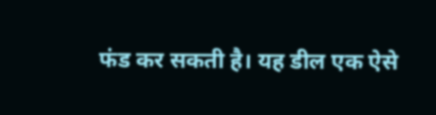फंड कर सकती है। यह डील एक ऐसे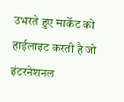उभरते हुए मार्केट को हाईलाइट करती है जो इंटरनेशनल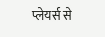प्लेयर्स से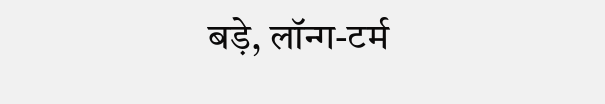बड़े, लॉन्ग-टर्म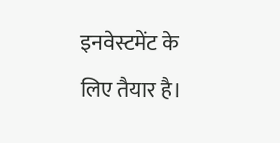इनवेस्टमेंट के लिए तैयार है।